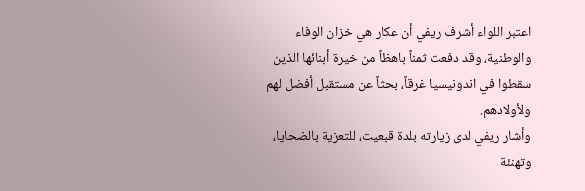اعتبر اللواء أشرف ريفي أن عكار هي خزان الوفاء والوطنية، وقد دفعت ثمناً باهظاً من خيرة أبنائها الذين سقطوا في اندونيسيا غرقاً، بحثاً عن مستقبل أفضل لهم ولأولادهم.
وأشار ريفي لدى زيارته بلدة قبعيت، للتعزية بالضحايا، وتهنئة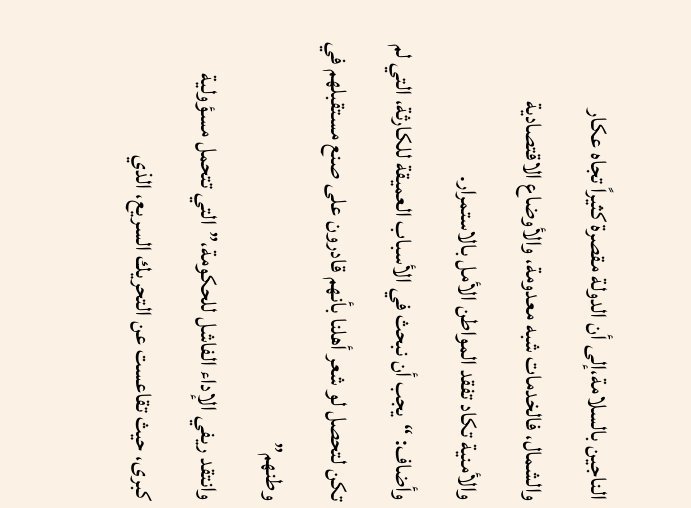الناجين بالسلامة،إلى أن الدولة مقصرة كثيراً تجاه عكار والشمال، فالخدمات شبه معدومة، والأوضاع الاقتصادية والأمنية تكاد تفقد المواطن الأمل بالاستمرار.
وأضاف: “يجب أن نبحث في الأسباب العميقة للكارثة، التي لم تكن لتحصل لو شعر أهلنا بأنهم قادرون على صنع مستقبلهم في وطنهم”
وانتقد ريفي الإداء الفاشل للحكومة،”التي تتحمل مسؤولية كبرى، حيث تقاعست عن التحريك السريع، الذي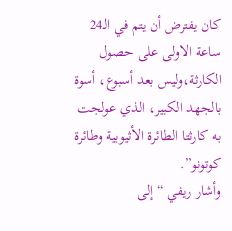كان يفترض أن يتم في الـ24 ساعة الاولى على حصول الكارثة،وليس بعد أسبوع، أسوة بالجهد الكبير، الذي عولجت به كارثتا الطائرة الأثيوبية وطائرة كوتونو”.
وأشار ريفي “إلى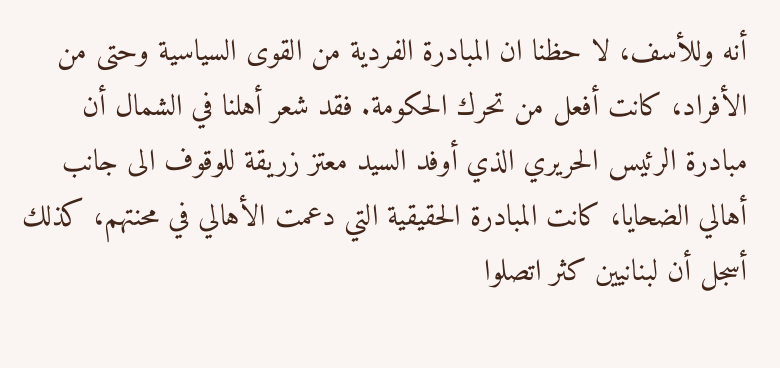أنه وللأسف، لا حظنا ان المبادرة الفردية من القوى السياسية وحتى من الأفراد، كانت أفعل من تحرك الحكومة. فقد شعر أهلنا في الشمال أن مبادرة الرئيس الحريري الذي أوفد السيد معتز زريقة للوقوف الى جانب أهالي الضحايا، كانت المبادرة الحقيقية التي دعمت الأهالي في محنتهم، كذلك أسجل أن لبنانيين كثر اتصلوا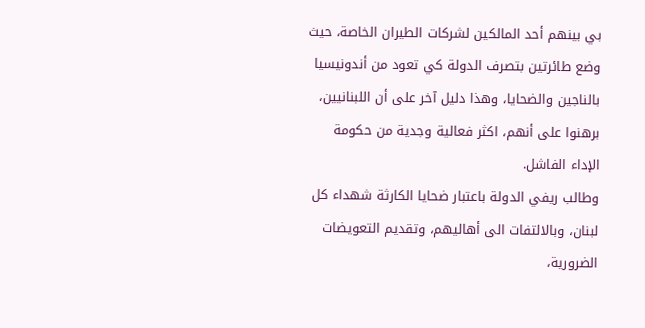بي بينهم أحد المالكين لشركات الطيران الخاصة، حيث وضع طائرتين بتصرف الدولة كي تعود من أندونيسيا بالناجين والضحايا، وهذا دليل آخر على أن اللبنانيين، برهنوا على أنهم، اكثر فعالية وجدية من حكومة الإداء الفاشل.
وطالب ريفي الدولة باعتبار ضحايا الكارثة شهداء كل لبنان، وبالالتفات الى أهاليهم، وتقديم التعويضات الضرورية،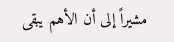مشيراً إلى أن الأهم يبقى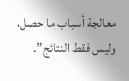معالجة أسباب ما حصل، وليس فقط النتائج”.